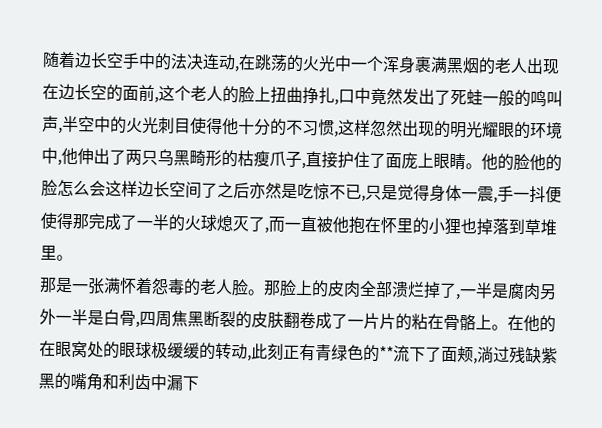随着边长空手中的法决连动,在跳荡的火光中一个浑身裹满黑烟的老人出现在边长空的面前,这个老人的脸上扭曲挣扎,口中竟然发出了死蛙一般的鸣叫声,半空中的火光刺目使得他十分的不习惯,这样忽然出现的明光耀眼的环境中,他伸出了两只乌黑畸形的枯瘦爪子,直接护住了面庞上眼睛。他的脸他的脸怎么会这样边长空间了之后亦然是吃惊不已,只是觉得身体一震,手一抖便使得那完成了一半的火球熄灭了,而一直被他抱在怀里的小狸也掉落到草堆里。
那是一张满怀着怨毒的老人脸。那脸上的皮肉全部溃烂掉了,一半是腐肉另外一半是白骨,四周焦黑断裂的皮肤翻卷成了一片片的粘在骨骼上。在他的在眼窝处的眼球极缓缓的转动,此刻正有青绿色的**流下了面颊,淌过残缺紫黑的嘴角和利齿中漏下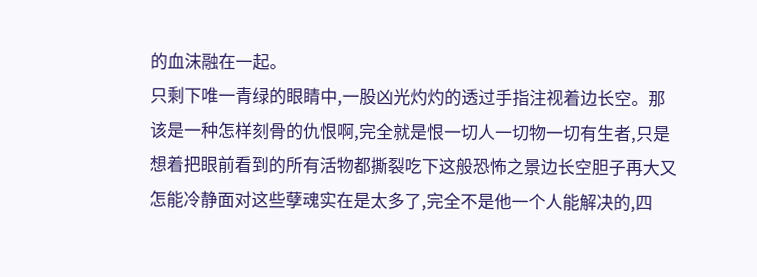的血沫融在一起。
只剩下唯一青绿的眼睛中,一股凶光灼灼的透过手指注视着边长空。那该是一种怎样刻骨的仇恨啊,完全就是恨一切人一切物一切有生者,只是想着把眼前看到的所有活物都撕裂吃下这般恐怖之景边长空胆子再大又怎能冷静面对这些孽魂实在是太多了,完全不是他一个人能解决的,四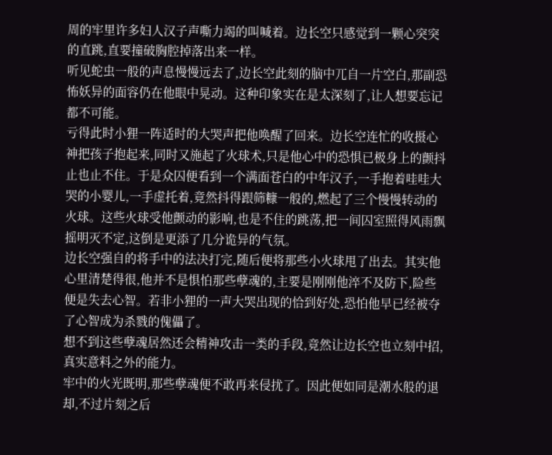周的牢里许多妇人汉子声嘶力竭的叫喊着。边长空只感觉到一颗心突突的直跳,直要撞破胸腔掉落出来一样。
听见蛇虫一般的声息慢慢远去了,边长空此刻的脑中兀自一片空白,那副恐怖妖异的面容仍在他眼中晃动。这种印象实在是太深刻了,让人想要忘记都不可能。
亏得此时小狸一阵适时的大哭声把他唤醒了回来。边长空连忙的收摄心神把孩子抱起来,同时又施起了火球术,只是他心中的恐惧已极身上的颤抖止也止不住。于是众囚便看到一个满面苍白的中年汉子,一手抱着哇哇大哭的小婴儿,一手虚托着,竟然抖得跟筛糠一般的,燃起了三个慢慢转动的火球。这些火球受他颤动的影响,也是不住的跳荡,把一间囚室照得风雨飘摇明灭不定,这倒是更添了几分诡异的气氛。
边长空强自的将手中的法决打完,随后便将那些小火球甩了出去。其实他心里清楚得很,他并不是惧怕那些孽魂的,主要是刚刚他淬不及防下,险些便是失去心智。若非小狸的一声大哭出现的恰到好处,恐怕他早已经被夺了心智成为杀戮的傀儡了。
想不到这些孽魂居然还会精神攻击一类的手段,竟然让边长空也立刻中招,真实意料之外的能力。
牢中的火光既明,那些孽魂便不敢再来侵扰了。因此便如同是潮水般的退却,不过片刻之后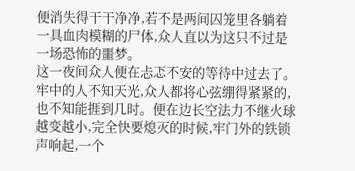便消失得干干净净,若不是两间囚笼里各躺着一具血肉模糊的尸体,众人直以为这只不过是一场恐怖的噩梦。
这一夜间众人便在忐忑不安的等待中过去了。牢中的人不知天光,众人都将心弦绷得紧紧的,也不知能捱到几时。便在边长空法力不继火球越变越小,完全快要熄灭的时候,牢门外的铁锁声响起,一个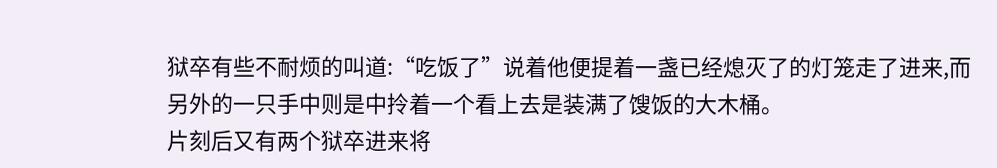狱卒有些不耐烦的叫道:“吃饭了”说着他便提着一盏已经熄灭了的灯笼走了进来,而另外的一只手中则是中拎着一个看上去是装满了馊饭的大木桶。
片刻后又有两个狱卒进来将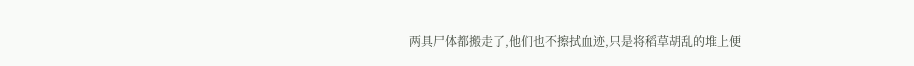两具尸体都搬走了,他们也不擦拭血迹,只是将稻草胡乱的堆上便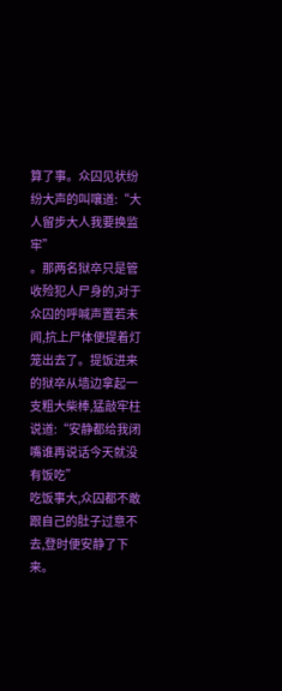算了事。众囚见状纷纷大声的叫嚷道:“大人留步大人我要换监牢”
。那两名狱卒只是管收殓犯人尸身的,对于众囚的呼喊声置若未闻,抗上尸体便提着灯笼出去了。提饭进来的狱卒从墙边拿起一支粗大柴棒,猛敲牢柱说道:“安静都给我闭嘴谁再说话今天就没有饭吃”
吃饭事大,众囚都不敢跟自己的肚子过意不去,登时便安静了下来。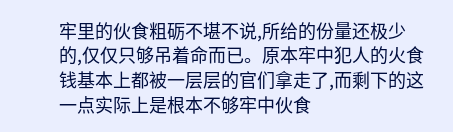牢里的伙食粗砺不堪不说,所给的份量还极少的,仅仅只够吊着命而已。原本牢中犯人的火食钱基本上都被一层层的官们拿走了,而剩下的这一点实际上是根本不够牢中伙食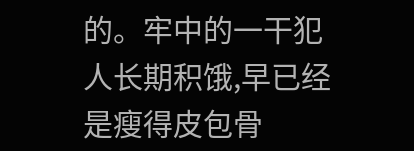的。牢中的一干犯人长期积饿,早已经是瘦得皮包骨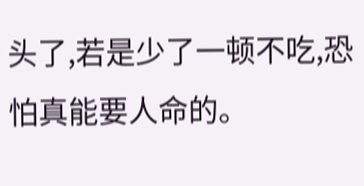头了,若是少了一顿不吃,恐怕真能要人命的。